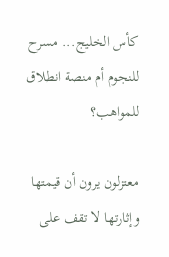كأس الخليج... مسرح للنجوم أم منصة انطلاق للمواهب؟

معتزلون يرون أن قيمتها وإثارتها لا تقف على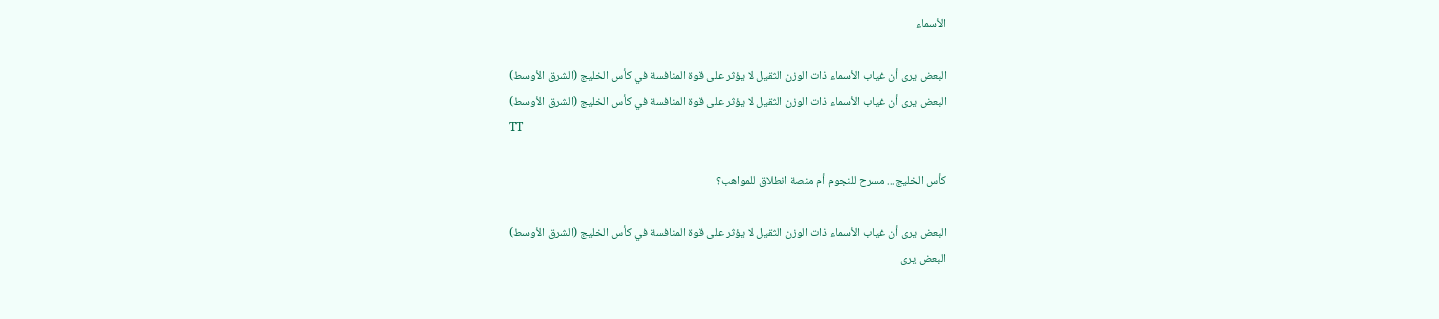الأسماء

البعض يرى أن غياب الأسماء ذات الوزن الثقيل لا يؤثر على قوة المنافسة في كأس الخليج (الشرق الأوسط)
البعض يرى أن غياب الأسماء ذات الوزن الثقيل لا يؤثر على قوة المنافسة في كأس الخليج (الشرق الأوسط)
TT

كأس الخليج... مسرح للنجوم أم منصة انطلاق للمواهب؟

البعض يرى أن غياب الأسماء ذات الوزن الثقيل لا يؤثر على قوة المنافسة في كأس الخليج (الشرق الأوسط)
البعض يرى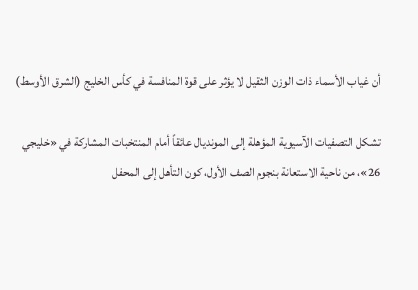أن غياب الأسماء ذات الوزن الثقيل لا يؤثر على قوة المنافسة في كأس الخليج (الشرق الأوسط)

تشكل التصفيات الآسيوية المؤهلة إلى المونديال عائقاً أمام المنتخبات المشاركة في «خليجي 26»، من ناحية الاستعانة بنجوم الصف الأول، كون التأهل إلى المحفل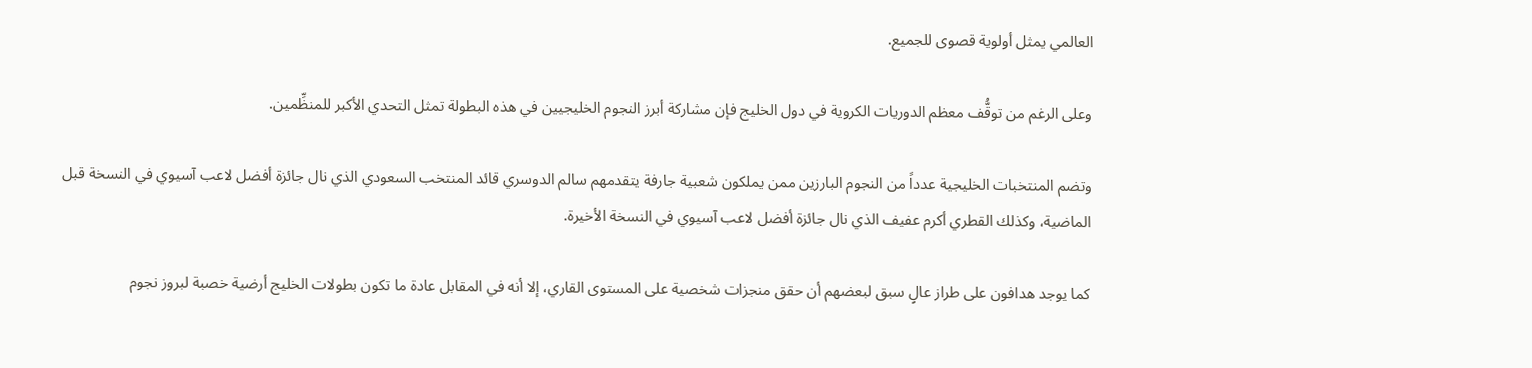العالمي يمثل أولوية قصوى للجميع.

وعلى الرغم من توقُّف معظم الدوريات الكروية في دول الخليج فإن مشاركة أبرز النجوم الخليجيين في هذه البطولة تمثل التحدي الأكبر للمنظِّمين.

وتضم المنتخبات الخليجية عدداً من النجوم البارزين ممن يملكون شعبية جارفة يتقدمهم سالم الدوسري قائد المنتخب السعودي الذي نال جائزة أفضل لاعب آسيوي في النسخة قبل الماضية، وكذلك القطري أكرم عفيف الذي نال جائزة أفضل لاعب آسيوي في النسخة الأخيرة.

كما يوجد هدافون على طراز عالٍ سبق لبعضهم أن حقق منجزات شخصية على المستوى القاري، إلا أنه في المقابل عادة ما تكون بطولات الخليج أرضية خصبة لبروز نجوم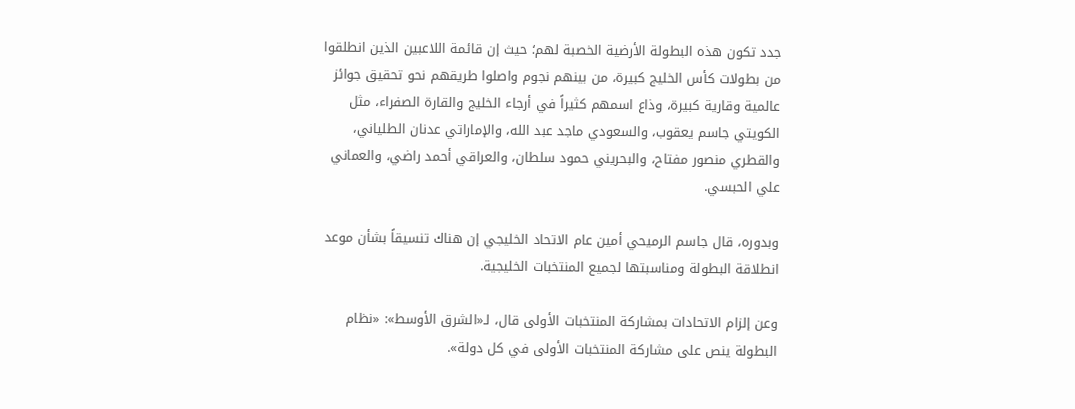جدد تكون هذه البطولة الأرضية الخصبة لهم؛ حيث إن قائمة اللاعبين الذين انطلقوا من بطولات كأس الخليج كبيرة، من بينهم نجوم واصلوا طريقهم نحو تحقيق جوائز عالمية وقارية كبيرة، وذاع اسمهم كثيراً في أرجاء الخليج والقارة الصفراء، مثل الكويتي جاسم يعقوب، والسعودي ماجد عبد الله، والإماراتي عدنان الطلياني، والقطري منصور مفتاح، والبحريني حمود سلطان، والعراقي أحمد راضي، والعماني علي الحبسي.

وبدوره، قال جاسم الرميحي أمين عام الاتحاد الخليجي إن هناك تنسيقاً بشأن موعد انطلاقة البطولة ومناسبتها لجميع المنتخبات الخليجية.

وعن إلزام الاتحادات بمشاركة المنتخبات الأولى قال، لـ«الشرق الأوسط»: «نظام البطولة ينص على مشاركة المنتخبات الأولى في كل دولة».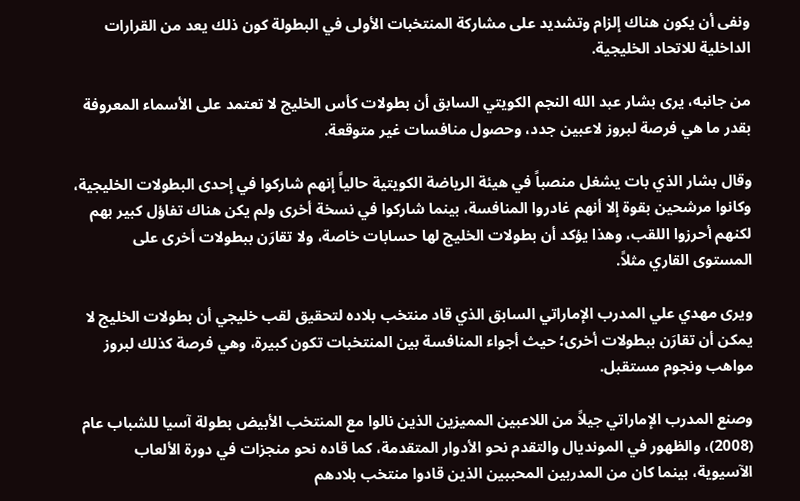ونفى أن يكون هناك إلزام وتشديد على مشاركة المنتخبات الأولى في البطولة كون ذلك يعد من القرارات الداخلية للاتحاد الخليجية.

من جانبه، يرى بشار عبد الله النجم الكويتي السابق أن بطولات كأس الخليج لا تعتمد على الأسماء المعروفة بقدر ما هي فرصة لبروز لاعبين جدد، وحصول منافسات غير متوقعة.

وقال بشار الذي بات يشغل منصباً في هيئة الرياضة الكويتية حالياً إنهم شاركوا في إحدى البطولات الخليجية، وكانوا مرشحين بقوة إلا أنهم غادروا المنافسة، بينما شاركوا في نسخة أخرى ولم يكن هناك تفاؤل كبير بهم لكنهم أحرزوا اللقب، وهذا يؤكد أن بطولات الخليج لها حسابات خاصة، ولا تقارَن ببطولات أخرى على المستوى القاري مثلاً.

ويرى مهدي علي المدرب الإماراتي السابق الذي قاد منتخب بلاده لتحقيق لقب خليجي أن بطولات الخليج لا يمكن أن تقارَن ببطولات أخرى؛ حيث أجواء المنافسة بين المنتخبات تكون كبيرة، وهي فرصة كذلك لبروز مواهب ونجوم مستقبل.

وصنع المدرب الإماراتي جيلاً من اللاعبين المميزين الذين نالوا مع المنتخب الأبيض بطولة آسيا للشباب عام (2008)، والظهور في المونديال والتقدم نحو الأدوار المتقدمة، كما قاده نحو منجزات في دورة الألعاب الآسيوية، بينما كان من المدربين المحببين الذين قادوا منتخب بلادهم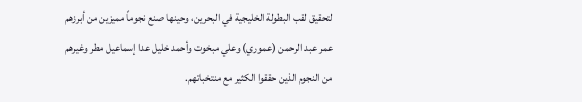لتحقيق لقب البطولة الخليجية في البحرين، وحينها صنع نجوماً مميزين من أبرزهم عمر عبد الرحمن (عموري) وعلي مبخوت وأحمد خليل عدا إسماعيل مطر وغيرهم من النجوم الذين حققوا الكثير مع منتخباتهم.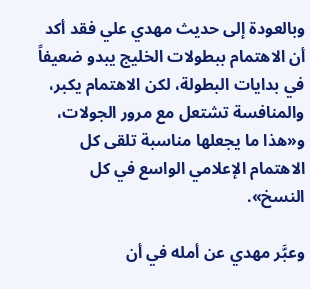وبالعودة إلى حديث مهدي علي فقد أكد أن الاهتمام ببطولات الخليج يبدو ضعيفاً في بدايات البطولة، لكن الاهتمام يكبر، والمنافسة تشتعل مع مرور الجولات، و«هذا ما يجعلها مناسبة تلقى كل الاهتمام الإعلامي الواسع في كل النسخ».

وعبَّر مهدي عن أمله في أن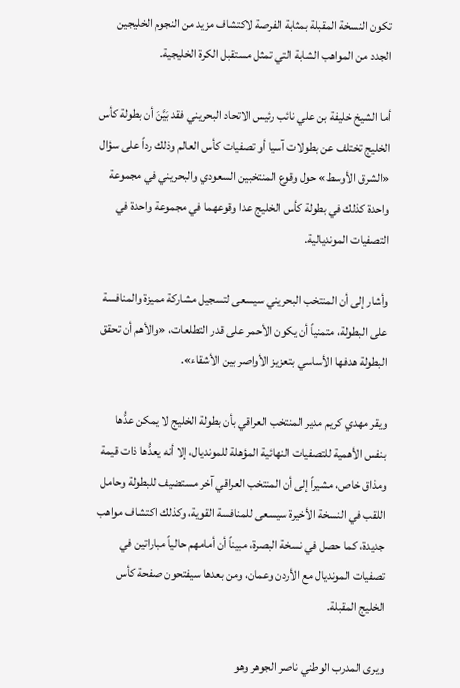تكون النسخة المقبلة بمثابة الفرصة لاكتشاف مزيد من النجوم الخليجين الجدد من المواهب الشابة التي تمثل مستقبل الكرة الخليجية.

أما الشيخ خليفة بن علي نائب رئيس الاتحاد البحريني فقد بَيَّنَ أن بطولة كأس الخليج تختلف عن بطولات آسيا أو تصفيات كأس العالم وذلك رداً على سؤال «الشرق الأوسط» حول وقوع المنتخبين السعودي والبحريني في مجموعة واحدة كذلك في بطولة كأس الخليج عدا وقوعهما في مجموعة واحدة في التصفيات المونديالية.

وأشار إلى أن المنتخب البحريني سيسعى لتسجيل مشاركة مميزة والمنافسة على البطولة، متمنياً أن يكون الأحمر على قدر التطلعات، «والأهم أن تحقق البطولة هدفها الأساسي بتعزيز الأواصر بين الأشقاء».

ويقر مهدي كريم مدير المنتخب العراقي بأن بطولة الخليج لا يمكن عدُّها بنفس الأهمية للتصفيات النهائية المؤهلة للمونديال، إلا أنه يعدُّها ذات قيمة ومذاق خاص، مشيراً إلى أن المنتخب العراقي آخر مستضيف للبطولة وحامل اللقب في النسخة الأخيرة سيسعى للمنافسة القوية، وكذلك اكتشاف مواهب جديدة، كما حصل في نسخة البصرة، مبيناً أن أمامهم حالياً مباراتين في تصفيات المونديال مع الأردن وعمان، ومن بعدها سيفتحون صفحة كأس الخليج المقبلة.

ويرى المدرب الوطني ناصر الجوهر وهو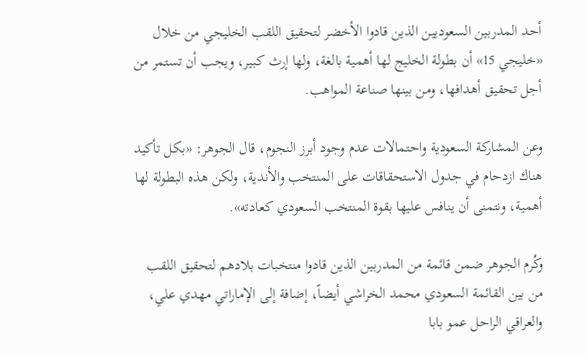أحد المدربين السعوديين الذين قادوا الأخضر لتحقيق اللقب الخليجي من خلال «خليجي 15» أن بطولة الخليج لها أهمية بالغة، ولها إرث كبير، ويجب أن تستمر من أجل تحقيق أهدافها، ومن بينها صناعة المواهب.

وعن المشاركة السعودية واحتمالات عدم وجود أبرز النجوم، قال الجوهر: «بكل تأكيد هناك ازدحام في جدول الاستحقاقات على المنتخب والأندية، ولكن هذه البطولة لها أهمية، ونتمنى أن ينافس عليها بقوة المنتخب السعودي كعادته».

وكُرم الجوهر ضمن قائمة من المدربين الذين قادوا منتخبات بلادهم لتحقيق اللقب من بين القائمة السعودي محمد الخراشي أيضاً، إضافة إلى الإماراتي مهدي علي، والعراقي الراحل عمو بابا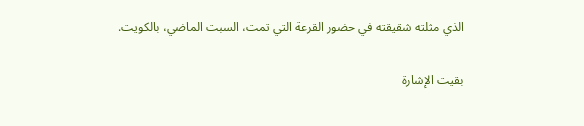الذي مثلته شقيقته في حضور القرعة التي تمت، السبت الماضي، بالكويت.

بقيت الإشارة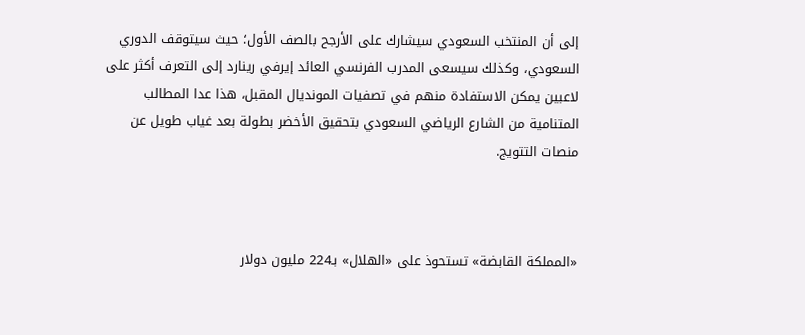إلى أن المنتخب السعودي سيشارك على الأرجح بالصف الأول؛ حيث سيتوقف الدوري السعودي، وكذلك سيسعى المدرب الفرنسي العائد إيرفي رينارد إلى التعرف أكثر على لاعبين يمكن الاستفادة منهم في تصفيات المونديال المقبل، هذا عدا المطالب المتنامية من الشارع الرياضي السعودي بتحقيق الأخضر بطولة بعد غياب طويل عن منصات التتويج.



«المملكة القابضة» تستحوذ على «الهلال» بـ224 مليون دولار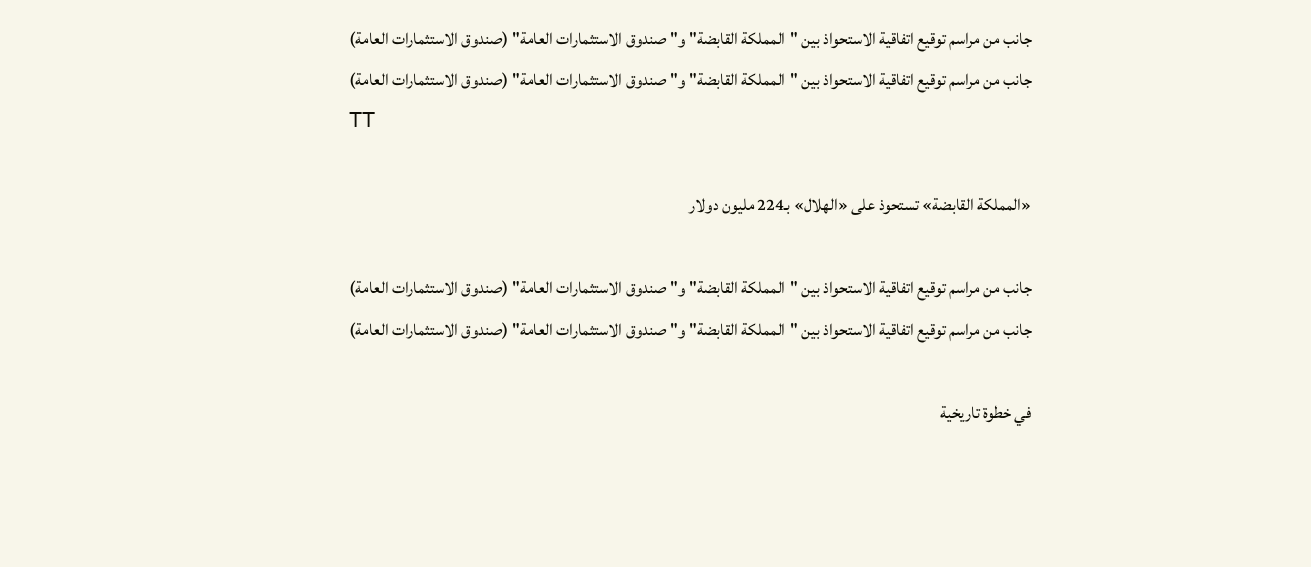جانب من مراسم توقيع اتفاقية الاستحواذ بين "المملكة القابضة" و"صندوق الاستثمارات العامة" (صندوق الاستثمارات العامة)
جانب من مراسم توقيع اتفاقية الاستحواذ بين "المملكة القابضة" و"صندوق الاستثمارات العامة" (صندوق الاستثمارات العامة)
TT

«المملكة القابضة» تستحوذ على «الهلال» بـ224 مليون دولار

جانب من مراسم توقيع اتفاقية الاستحواذ بين "المملكة القابضة" و"صندوق الاستثمارات العامة" (صندوق الاستثمارات العامة)
جانب من مراسم توقيع اتفاقية الاستحواذ بين "المملكة القابضة" و"صندوق الاستثمارات العامة" (صندوق الاستثمارات العامة)

في خطوة تاريخية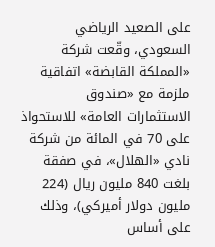على الصعيد الرياضي السعودي، وقّعت شركة «المملكة القابضة» اتفاقية ملزمة مع «صندوق الاستثمارات العامة» للاستحواذ على 70 في المائة من شركة نادي «الهلال»، في صفقة بلغت 840 مليون ريال (224 مليون دولار أميركي)، وذلك على أساس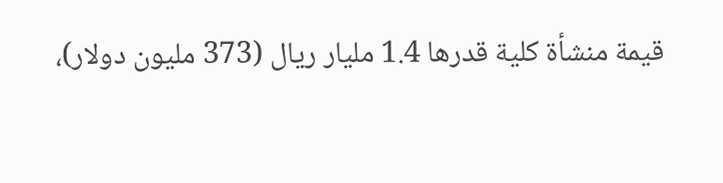قيمة منشأة كلية قدرها 1.4 مليار ريال (373 مليون دولار)،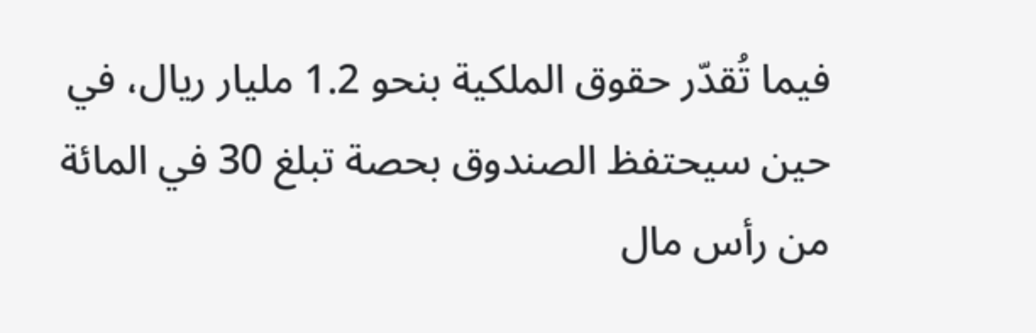فيما تُقدّر حقوق الملكية بنحو 1.2 مليار ريال، في حين سيحتفظ الصندوق بحصة تبلغ 30 في المائة من رأس مال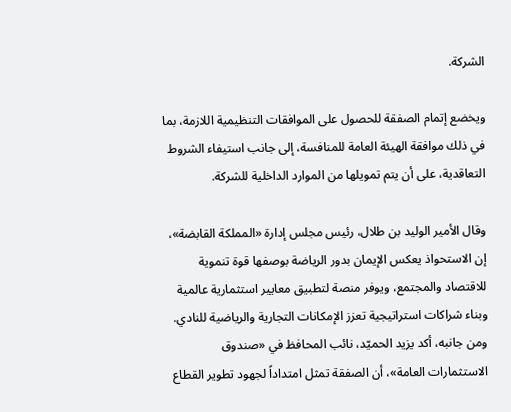الشركة.

ويخضع إتمام الصفقة للحصول على الموافقات التنظيمية اللازمة، بما في ذلك موافقة الهيئة العامة للمنافسة، إلى جانب استيفاء الشروط التعاقدية، على أن يتم تمويلها من الموارد الداخلية للشركة.

وقال الأمير الوليد بن طلال، رئيس مجلس إدارة «المملكة القابضة»، إن الاستحواذ يعكس الإيمان بدور الرياضة بوصفها قوة تنموية للاقتصاد والمجتمع، ويوفر منصة لتطبيق معايير استثمارية عالمية وبناء شراكات استراتيجية تعزز الإمكانات التجارية والرياضية للنادي. ومن جانبه، أكد يزيد الحميّد، نائب المحافظ في «صندوق الاستثمارات العامة»، أن الصفقة تمثل امتداداً لجهود تطوير القطاع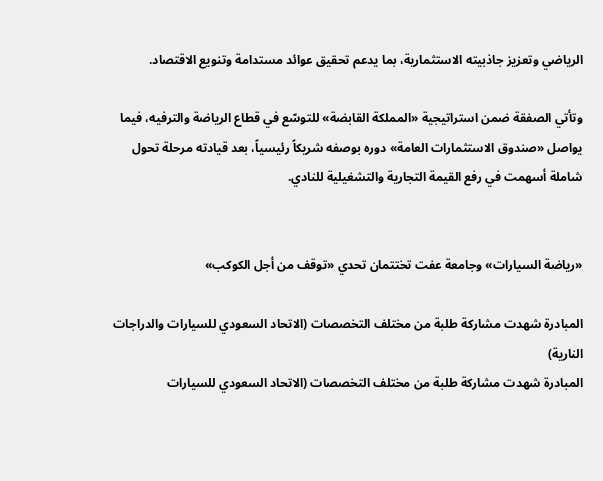الرياضي وتعزيز جاذبيته الاستثمارية، بما يدعم تحقيق عوائد مستدامة وتنويع الاقتصاد.

وتأتي الصفقة ضمن استراتيجية «المملكة القابضة» للتوسّع في قطاع الرياضة والترفيه، فيما يواصل «صندوق الاستثمارات العامة» دوره بوصفه شريكاً رئيسياً، بعد قيادته مرحلة تحول شاملة أسهمت في رفع القيمة التجارية والتشغيلية للنادي.


«رياضة السيارات» وجامعة عفت تختتمان تحدي «توقف من أجل الكوكب»

المبادرة شهدت مشاركة طلبة من مختلف التخصصات (الاتحاد السعودي للسيارات والدراجات النارية)
المبادرة شهدت مشاركة طلبة من مختلف التخصصات (الاتحاد السعودي للسيارات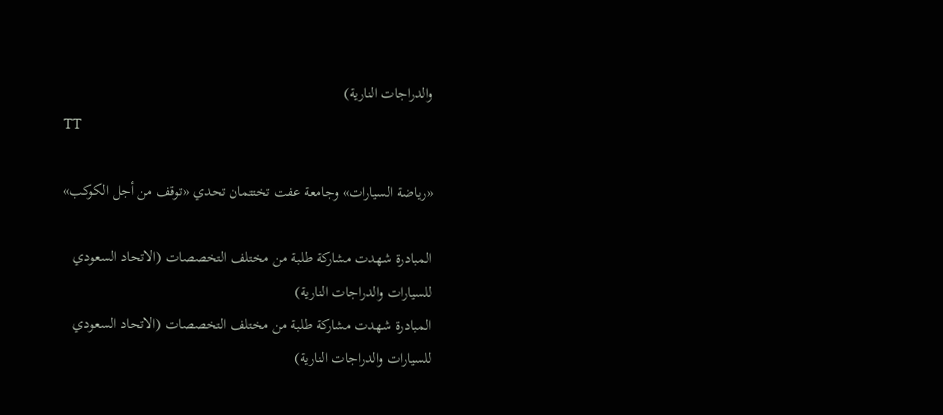والدراجات النارية)
TT

«رياضة السيارات» وجامعة عفت تختتمان تحدي «توقف من أجل الكوكب»

المبادرة شهدت مشاركة طلبة من مختلف التخصصات (الاتحاد السعودي للسيارات والدراجات النارية)
المبادرة شهدت مشاركة طلبة من مختلف التخصصات (الاتحاد السعودي للسيارات والدراجات النارية)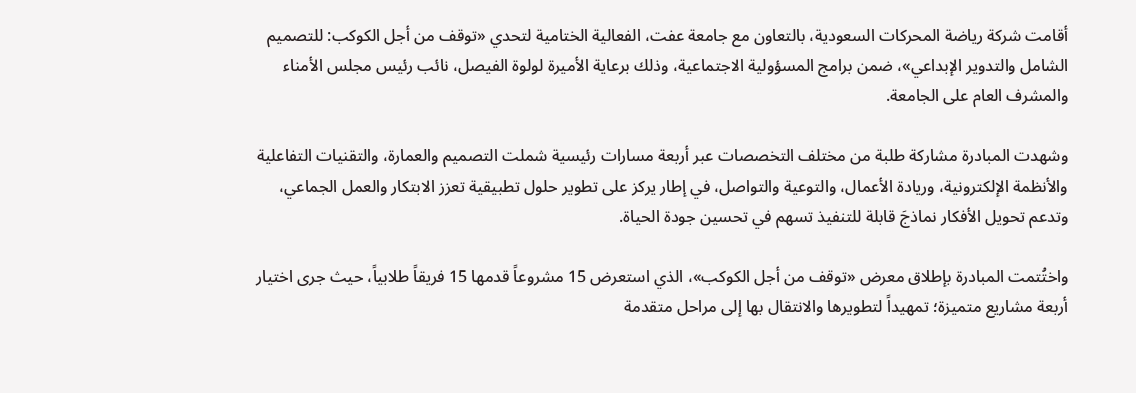أقامت شركة رياضة المحركات السعودية، بالتعاون مع جامعة عفت، الفعالية الختامية لتحدي «توقف من أجل الكوكب: للتصميم الشامل والتدوير الإبداعي»، ضمن برامج المسؤولية الاجتماعية، وذلك برعاية الأميرة لولوة الفيصل، نائب رئيس مجلس الأمناء والمشرف العام على الجامعة.

وشهدت المبادرة مشاركة طلبة من مختلف التخصصات عبر أربعة مسارات رئيسية شملت التصميم والعمارة، والتقنيات التفاعلية والأنظمة الإلكترونية، وريادة الأعمال، والتوعية والتواصل، في إطار يركز على تطوير حلول تطبيقية تعزز الابتكار والعمل الجماعي، وتدعم تحويل الأفكار نماذجَ قابلة للتنفيذ تسهم في تحسين جودة الحياة.

واختُتمت المبادرة بإطلاق معرض «توقف من أجل الكوكب»، الذي استعرض 15 مشروعاً قدمها 15 فريقاً طلابياً، حيث جرى اختيار أربعة مشاريع متميزة؛ تمهيداً لتطويرها والانتقال بها إلى مراحل متقدمة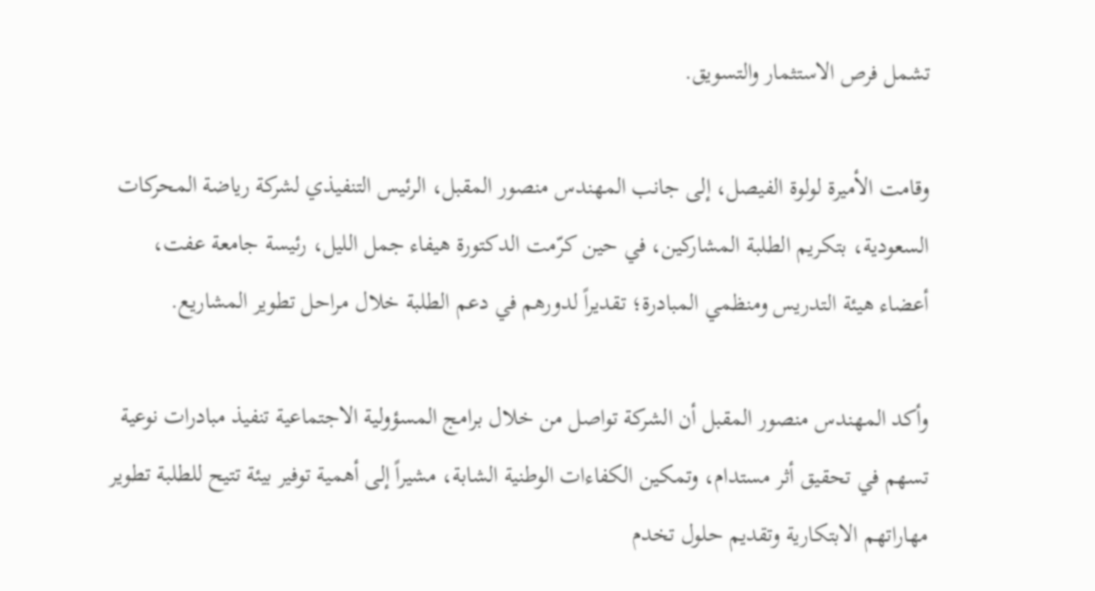تشمل فرص الاستثمار والتسويق.

وقامت الأميرة لولوة الفيصل، إلى جانب المهندس منصور المقبل، الرئيس التنفيذي لشركة رياضة المحركات السعودية، بتكريم الطلبة المشاركين، في حين كرّمت الدكتورة هيفاء جمل الليل، رئيسة جامعة عفت، أعضاء هيئة التدريس ومنظمي المبادرة؛ تقديراً لدورهم في دعم الطلبة خلال مراحل تطوير المشاريع.

وأكد المهندس منصور المقبل أن الشركة تواصل من خلال برامج المسؤولية الاجتماعية تنفيذ مبادرات نوعية تسهم في تحقيق أثر مستدام، وتمكين الكفاءات الوطنية الشابة، مشيراً إلى أهمية توفير بيئة تتيح للطلبة تطوير مهاراتهم الابتكارية وتقديم حلول تخدم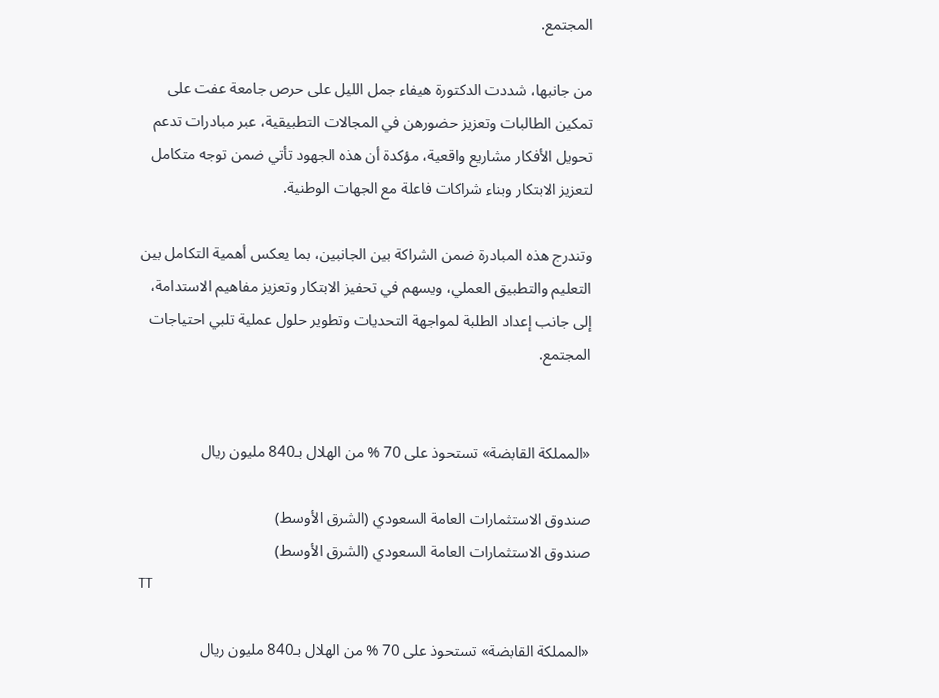المجتمع.

من جانبها، شددت الدكتورة هيفاء جمل الليل على حرص جامعة عفت على تمكين الطالبات وتعزيز حضورهن في المجالات التطبيقية، عبر مبادرات تدعم تحويل الأفكار مشاريع واقعية، مؤكدة أن هذه الجهود تأتي ضمن توجه متكامل لتعزيز الابتكار وبناء شراكات فاعلة مع الجهات الوطنية.

وتندرج هذه المبادرة ضمن الشراكة بين الجانبين، بما يعكس أهمية التكامل بين التعليم والتطبيق العملي، ويسهم في تحفيز الابتكار وتعزيز مفاهيم الاستدامة، إلى جانب إعداد الطلبة لمواجهة التحديات وتطوير حلول عملية تلبي احتياجات المجتمع.


«المملكة القابضة» تستحوذ على 70 % من الهلال بـ840 مليون ريال

صندوق الاستثمارات العامة السعودي (الشرق الأوسط)
صندوق الاستثمارات العامة السعودي (الشرق الأوسط)
TT

«المملكة القابضة» تستحوذ على 70 % من الهلال بـ840 مليون ريال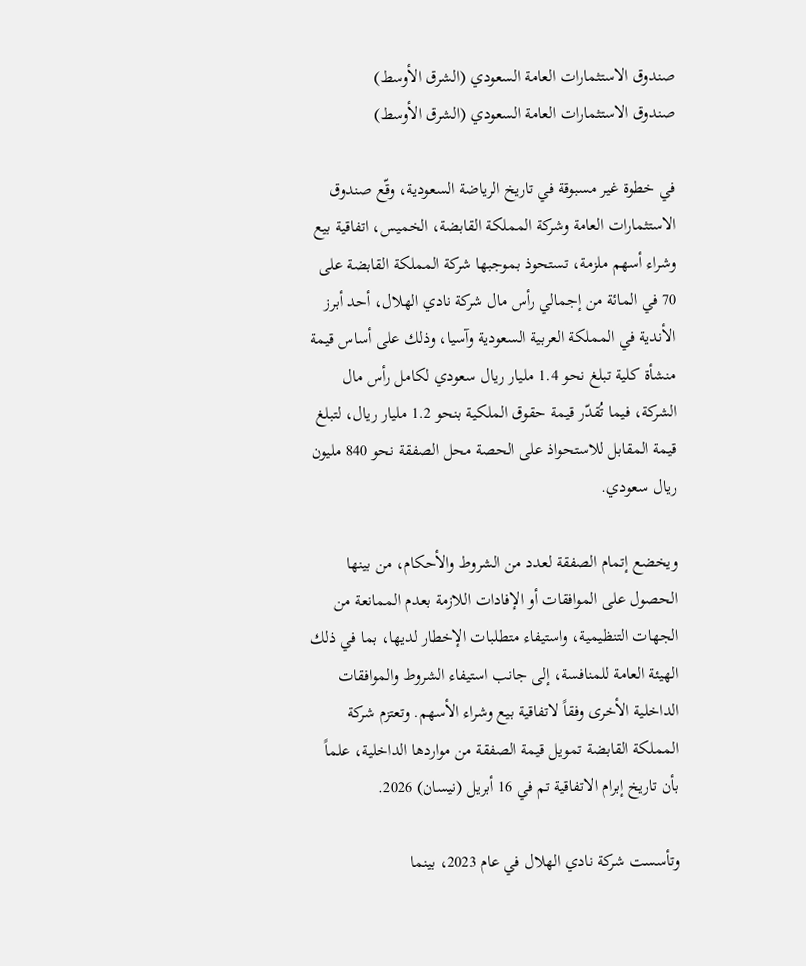صندوق الاستثمارات العامة السعودي (الشرق الأوسط)
صندوق الاستثمارات العامة السعودي (الشرق الأوسط)

في خطوة غير مسبوقة في تاريخ الرياضة السعودية، وقّع صندوق الاستثمارات العامة وشركة المملكة القابضة، الخميس، اتفاقية بيع وشراء أسهم ملزمة، تستحوذ بموجبها شركة المملكة القابضة على 70 في المائة من إجمالي رأس مال شركة نادي الهلال، أحد أبرز الأندية في المملكة العربية السعودية وآسيا، وذلك على أساس قيمة منشأة كلية تبلغ نحو 1.4 مليار ريال سعودي لكامل رأس مال الشركة، فيما تُقدّر قيمة حقوق الملكية بنحو 1.2 مليار ريال، لتبلغ قيمة المقابل للاستحواذ على الحصة محل الصفقة نحو 840 مليون ريال سعودي.

ويخضع إتمام الصفقة لعدد من الشروط والأحكام، من بينها الحصول على الموافقات أو الإفادات اللازمة بعدم الممانعة من الجهات التنظيمية، واستيفاء متطلبات الإخطار لديها، بما في ذلك الهيئة العامة للمنافسة، إلى جانب استيفاء الشروط والموافقات الداخلية الأخرى وفقاً لاتفاقية بيع وشراء الأسهم. وتعتزم شركة المملكة القابضة تمويل قيمة الصفقة من مواردها الداخلية، علماً بأن تاريخ إبرام الاتفاقية تم في 16 أبريل (نيسان) 2026.

وتأسست شركة نادي الهلال في عام 2023، بينما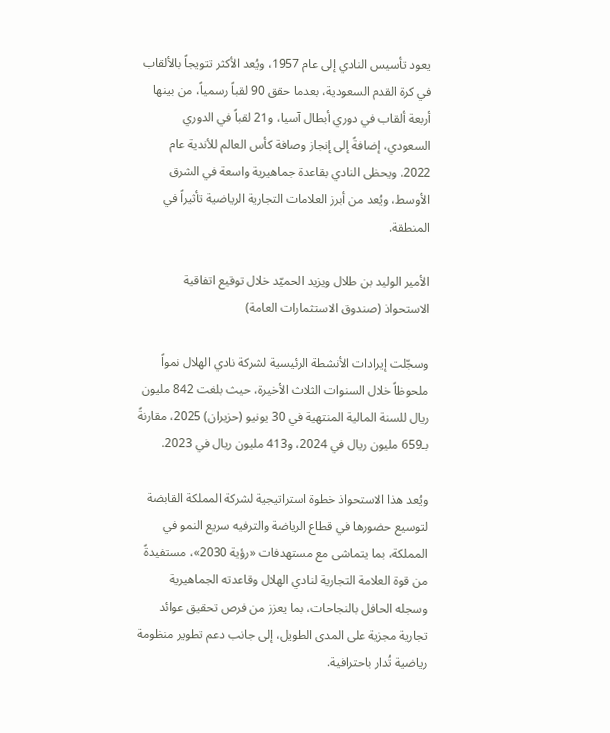يعود تأسيس النادي إلى عام 1957، ويُعد الأكثر تتويجاً بالألقاب في كرة القدم السعودية، بعدما حقق 90 لقباً رسمياً، من بينها أربعة ألقاب في دوري أبطال آسيا، و21 لقباً في الدوري السعودي، إضافةً إلى إنجاز وصافة كأس العالم للأندية عام 2022. ويحظى النادي بقاعدة جماهيرية واسعة في الشرق الأوسط، ويُعد من أبرز العلامات التجارية الرياضية تأثيراً في المنطقة.

الأمير الوليد بن طلال ويزيد الحميّد خلال توقيع اتفاقية الاستحواذ (صندوق الاستثمارات العامة)

وسجّلت إيرادات الأنشطة الرئيسية لشركة نادي الهلال نمواً ملحوظاً خلال السنوات الثلاث الأخيرة، حيث بلغت 842 مليون ريال للسنة المالية المنتهية في 30 يونيو (حزيران) 2025، مقارنةً بـ659 مليون ريال في 2024، و413 مليون ريال في 2023.

ويُعد هذا الاستحواذ خطوة استراتيجية لشركة المملكة القابضة لتوسيع حضورها في قطاع الرياضة والترفيه سريع النمو في المملكة، بما يتماشى مع مستهدفات «رؤية 2030»، مستفيدةً من قوة العلامة التجارية لنادي الهلال وقاعدته الجماهيرية وسجله الحافل بالنجاحات، بما يعزز من فرص تحقيق عوائد تجارية مجزية على المدى الطويل، إلى جانب دعم تطوير منظومة رياضية تُدار باحترافية.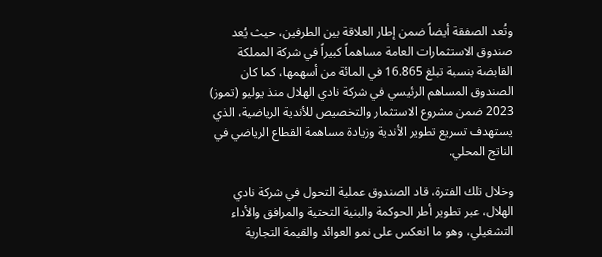وتُعد الصفقة أيضاً ضمن إطار العلاقة بين الطرفين، حيث يُعد صندوق الاستثمارات العامة مساهماً كبيراً في شركة المملكة القابضة بنسبة تبلغ 16.865 في المائة من أسهمها، كما كان الصندوق المساهم الرئيسي في شركة نادي الهلال منذ يوليو (تموز) 2023 ضمن مشروع الاستثمار والتخصيص للأندية الرياضية، الذي يستهدف تسريع تطوير الأندية وزيادة مساهمة القطاع الرياضي في الناتج المحلي.

وخلال تلك الفترة، قاد الصندوق عملية التحول في شركة نادي الهلال، عبر تطوير أطر الحوكمة والبنية التحتية والمرافق والأداء التشغيلي، وهو ما انعكس على نمو العوائد والقيمة التجارية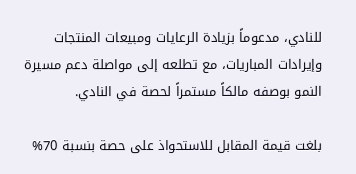للنادي، مدعوماً بزيادة الرعايات ومبيعات المنتجات وإيرادات المباريات، مع تطلعه إلى مواصلة دعم مسيرة النمو بوصفه مالكاً مستمراً لحصة في النادي.

بلغت قيمة المقابل للاستحواذ على حصة بنسبة 70%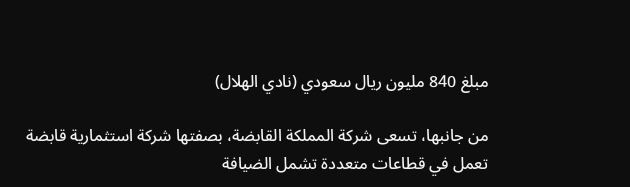مبلغ 840 مليون ريال سعودي (نادي الهلال)

من جانبها، تسعى شركة المملكة القابضة، بصفتها شركة استثمارية قابضة تعمل في قطاعات متعددة تشمل الضيافة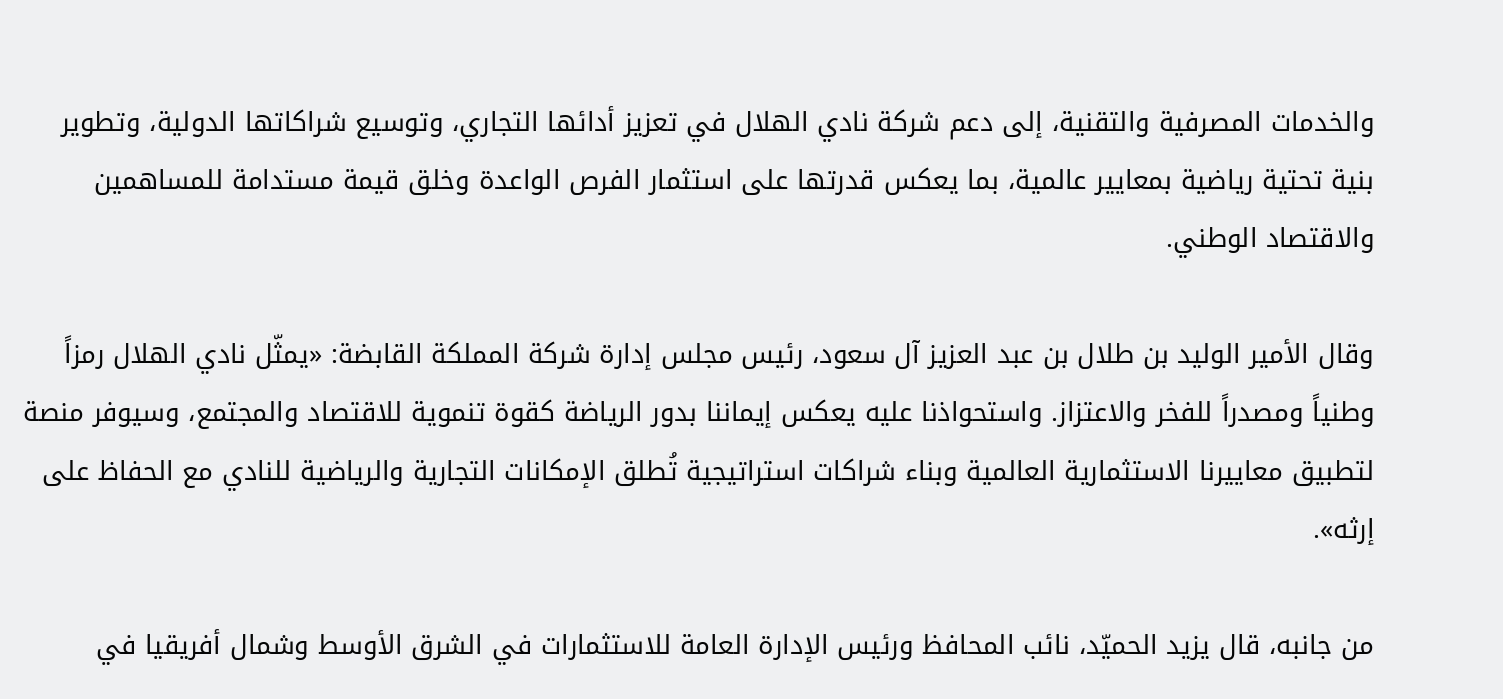والخدمات المصرفية والتقنية، إلى دعم شركة نادي الهلال في تعزيز أدائها التجاري، وتوسيع شراكاتها الدولية، وتطوير بنية تحتية رياضية بمعايير عالمية، بما يعكس قدرتها على استثمار الفرص الواعدة وخلق قيمة مستدامة للمساهمين والاقتصاد الوطني.

وقال الأمير الوليد بن طلال بن عبد العزيز آل سعود، رئيس مجلس إدارة شركة المملكة القابضة: «يمثّل نادي الهلال رمزاً وطنياً ومصدراً للفخر والاعتزاز. واستحواذنا عليه يعكس إيماننا بدور الرياضة كقوة تنموية للاقتصاد والمجتمع، وسيوفر منصة لتطبيق معاييرنا الاستثمارية العالمية وبناء شراكات استراتيجية تُطلق الإمكانات التجارية والرياضية للنادي مع الحفاظ على إرثه».

من جانبه، قال يزيد الحميّد، نائب المحافظ ورئيس الإدارة العامة للاستثمارات في الشرق الأوسط وشمال أفريقيا في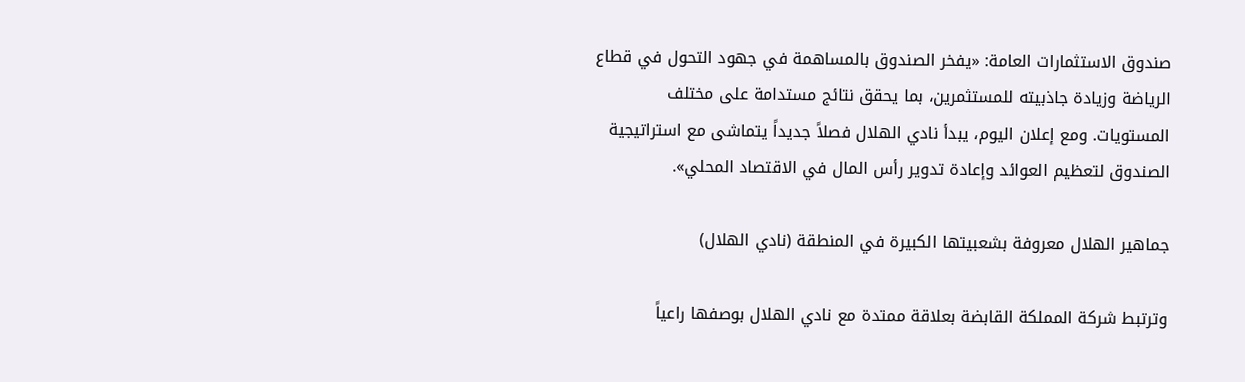صندوق الاستثمارات العامة: «يفخر الصندوق بالمساهمة في جهود التحول في قطاع الرياضة وزيادة جاذبيته للمستثمرين، بما يحقق نتائج مستدامة على مختلف المستويات. ومع إعلان اليوم، يبدأ نادي الهلال فصلاً جديداً يتماشى مع استراتيجية الصندوق لتعظيم العوائد وإعادة تدوير رأس المال في الاقتصاد المحلي».

جماهير الهلال معروفة بشعبيتها الكبيرة في المنطقة (نادي الهلال)

وترتبط شركة المملكة القابضة بعلاقة ممتدة مع نادي الهلال بوصفها راعياً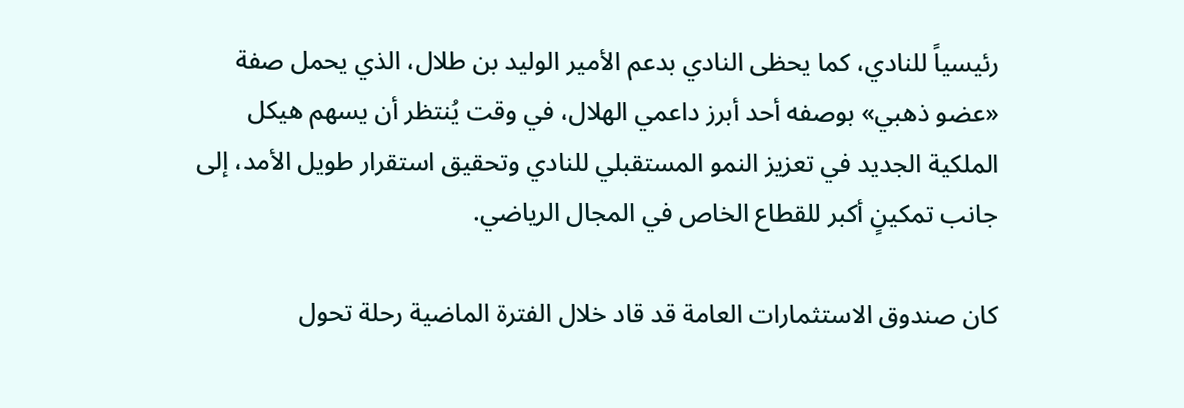رئيسياً للنادي، كما يحظى النادي بدعم الأمير الوليد بن طلال، الذي يحمل صفة «عضو ذهبي» بوصفه أحد أبرز داعمي الهلال، في وقت يُنتظر أن يسهم هيكل الملكية الجديد في تعزيز النمو المستقبلي للنادي وتحقيق استقرار طويل الأمد، إلى جانب تمكينٍ أكبر للقطاع الخاص في المجال الرياضي.

كان صندوق الاستثمارات العامة قد قاد خلال الفترة الماضية رحلة تحول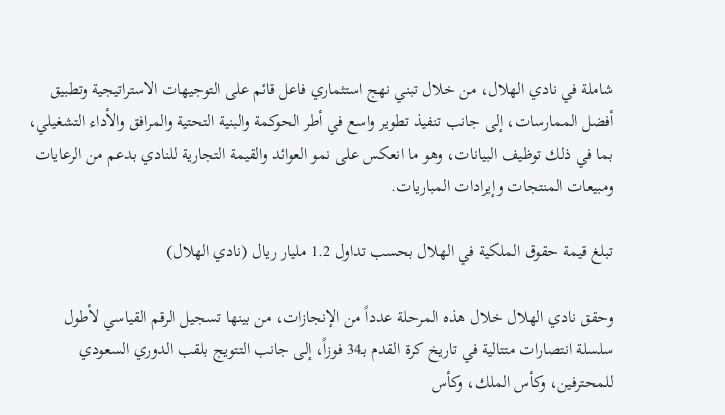شاملة في نادي الهلال، من خلال تبني نهج استثماري فاعل قائم على التوجيهات الاستراتيجية وتطبيق أفضل الممارسات، إلى جانب تنفيذ تطوير واسع في أطر الحوكمة والبنية التحتية والمرافق والأداء التشغيلي، بما في ذلك توظيف البيانات، وهو ما انعكس على نمو العوائد والقيمة التجارية للنادي بدعم من الرعايات ومبيعات المنتجات وإيرادات المباريات.

تبلغ قيمة حقوق الملكية في الهلال بحسب تداول 1.2 مليار ريال (نادي الهلال)

وحقق نادي الهلال خلال هذه المرحلة عدداً من الإنجازات، من بينها تسجيل الرقم القياسي لأطول سلسلة انتصارات متتالية في تاريخ كرة القدم بـ34 فوزاً، إلى جانب التتويج بلقب الدوري السعودي للمحترفين، وكأس الملك، وكأس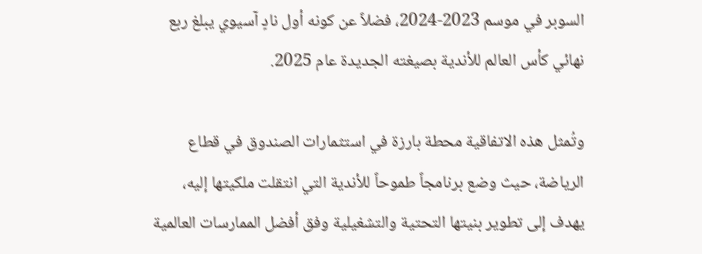السوبر في موسم 2023-2024، فضلاً عن كونه أول نادٍ آسيوي يبلغ ربع نهائي كأس العالم للأندية بصيغته الجديدة عام 2025.

وتُمثل هذه الاتفاقية محطة بارزة في استثمارات الصندوق في قطاع الرياضة، حيث وضع برنامجاً طموحاً للأندية التي انتقلت ملكيتها إليه، يهدف إلى تطوير بنيتها التحتية والتشغيلية وفق أفضل الممارسات العالمية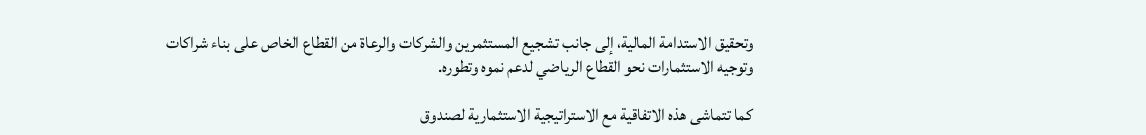وتحقيق الاستدامة المالية، إلى جانب تشجيع المستثمرين والشركات والرعاة من القطاع الخاص على بناء شراكات وتوجيه الاستثمارات نحو القطاع الرياضي لدعم نموه وتطوره.

كما تتماشى هذه الاتفاقية مع الاستراتيجية الاستثمارية لصندوق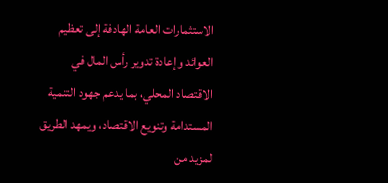الاستثمارات العامة الهادفة إلى تعظيم العوائد وإعادة تدوير رأس المال في الاقتصاد المحلي، بما يدعم جهود التنمية المستدامة وتنويع الاقتصاد، ويمهد الطريق لمزيد من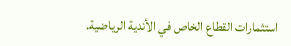استثمارات القطاع الخاص في الأندية الرياضية.